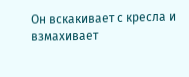Он вскакивает с кресла и взмахивает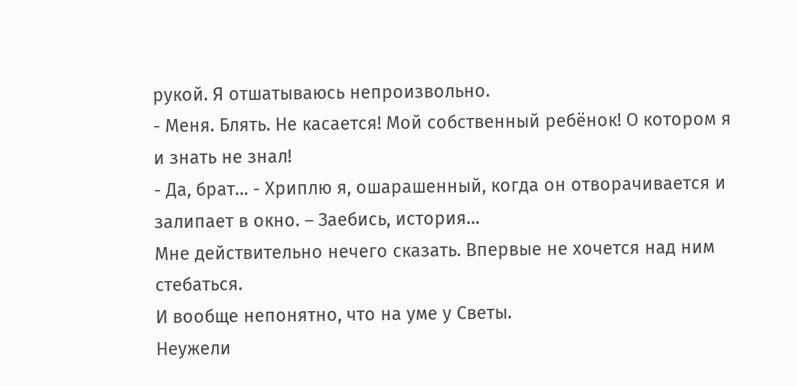рукой. Я отшатываюсь непроизвольно.
- Меня. Блять. Не касается! Мой собственный ребёнок! О котором я и знать не знал!
- Да, брат… - Хриплю я, ошарашенный, когда он отворачивается и залипает в окно. – Заебись, история…
Мне действительно нечего сказать. Впервые не хочется над ним стебаться.
И вообще непонятно, что на уме у Светы.
Неужели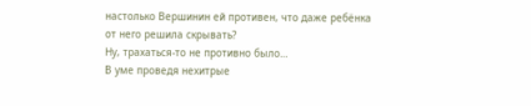настолько Вершинин ей противен, что даже ребёнка от него решила скрывать?
Ну, трахаться-то не противно было…
В уме проведя нехитрые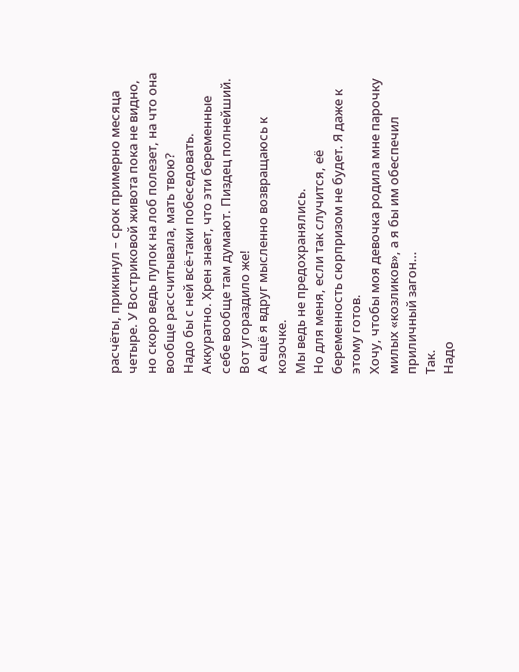расчёты, прикинул – срок примерно месяца четыре. У Востриковой живота пока не видно, но скоро ведь пупок на лоб полезет, на что она вообще рассчитывала, мать твою?
Надо бы с ней всё-таки побеседовать. Аккуратно. Хрен знает, что эти беременные себе вообще там думают. Пиздец полнейший. Вот угораздило же!
А ещё я вдруг мысленно возвращаюсь к козочке.
Мы ведь не предохранялись.
Но для меня, если так случится, её беременность сюрпризом не будет. Я даже к этому готов.
Хочу, чтобы моя девочка родила мне парочку милых «козликов», а я бы им обеспечил приличный загон…
Так.
Надо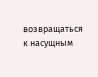возвращаться к насущным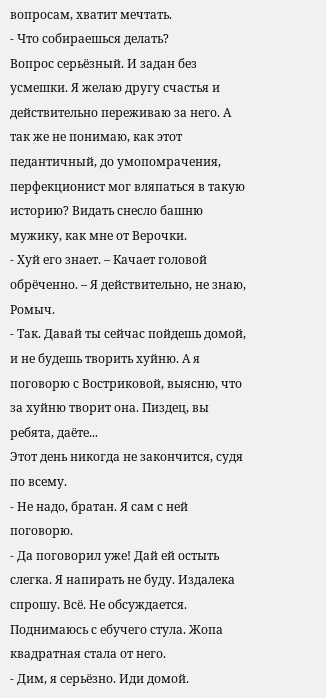вопросам, хватит мечтать.
- Что собираешься делать?
Вопрос серьёзный. И задан без усмешки. Я желаю другу счастья и действительно переживаю за него. А так же не понимаю, как этот педантичный, до умопомрачения, перфекционист мог вляпаться в такую историю? Видать снесло башню мужику, как мне от Верочки.
- Хуй его знает. – Качает головой обрёченно. – Я действительно, не знаю, Ромыч.
- Так. Давай ты сейчас пойдешь домой, и не будешь творить хуйню. А я поговорю с Востриковой, выясню, что за хуйню творит она. Пиздец, вы ребята, даёте...
Этот день никогда не закончится, судя по всему.
- Не надо, братан. Я сам с ней поговорю.
- Да поговорил уже! Дай ей остыть слегка. Я напирать не буду. Издалека спрошу. Всё. Не обсуждается.
Поднимаюсь с ебучего стула. Жопа квадратная стала от него.
- Дим, я серьёзно. Иди домой.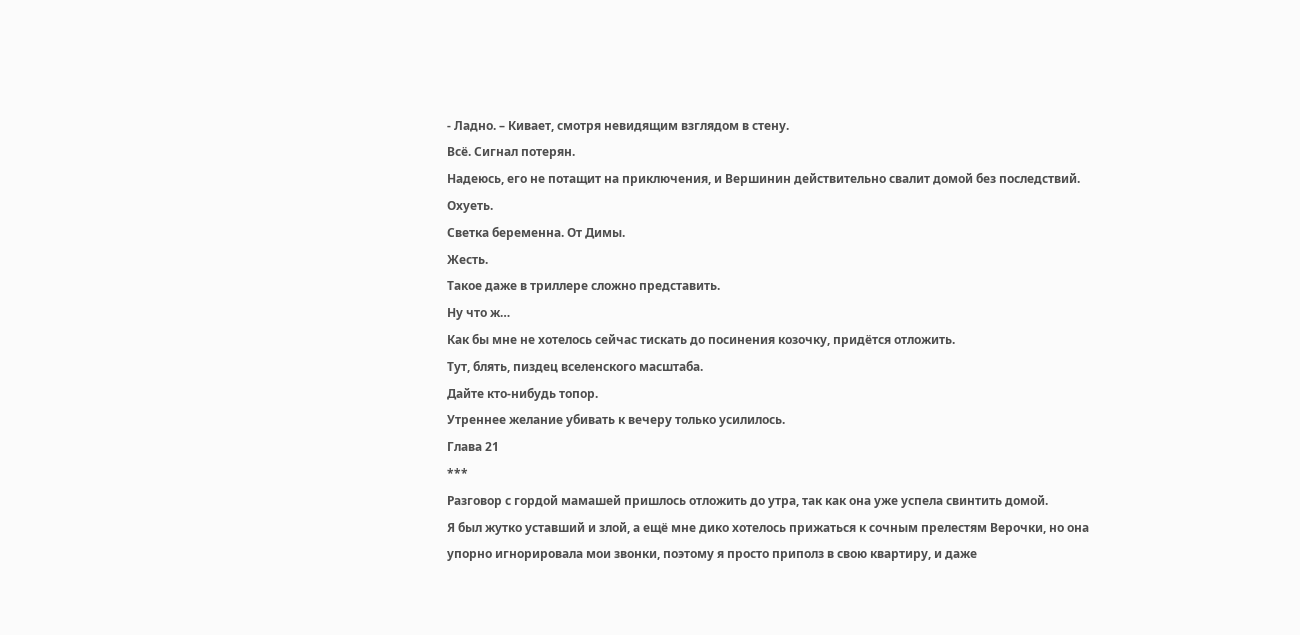- Ладно. – Кивает, смотря невидящим взглядом в стену.
Всё. Сигнал потерян.
Надеюсь, его не потащит на приключения, и Вершинин действительно свалит домой без последствий.
Охуеть.
Светка беременна. От Димы.
Жесть.
Такое даже в триллере сложно представить.
Ну что ж…
Как бы мне не хотелось сейчас тискать до посинения козочку, придётся отложить.
Тут, блять, пиздец вселенского масштаба.
Дайте кто-нибудь топор.
Утреннее желание убивать к вечеру только усилилось.
Глава 21
***
Разговор с гордой мамашей пришлось отложить до утра, так как она уже успела свинтить домой.
Я был жутко уставший и злой, а ещё мне дико хотелось прижаться к сочным прелестям Верочки, но она упорно игнорировала мои звонки, поэтому я просто приполз в свою квартиру, и даже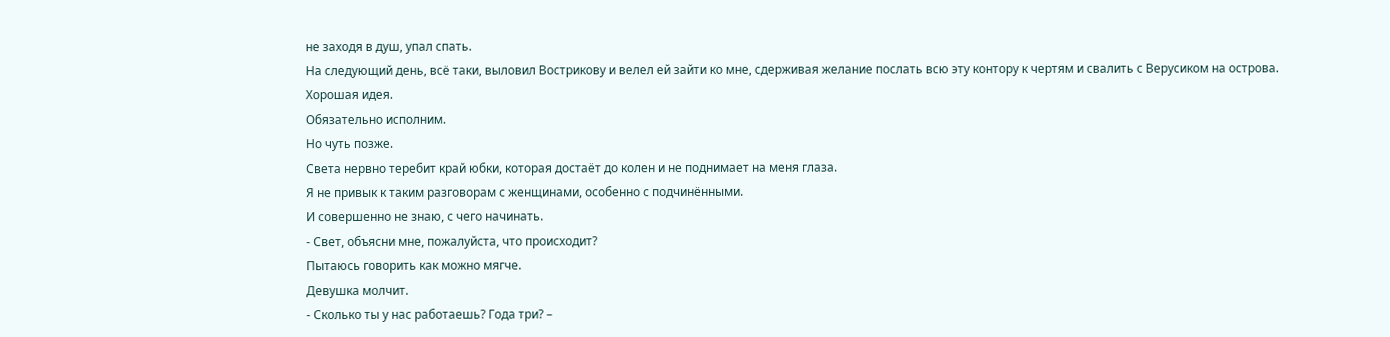не заходя в душ, упал спать.
На следующий день, всё таки, выловил Вострикову и велел ей зайти ко мне, сдерживая желание послать всю эту контору к чертям и свалить с Верусиком на острова.
Хорошая идея.
Обязательно исполним.
Но чуть позже.
Света нервно теребит край юбки, которая достаёт до колен и не поднимает на меня глаза.
Я не привык к таким разговорам с женщинами, особенно с подчинёнными.
И совершенно не знаю, с чего начинать.
- Свет, объясни мне, пожалуйста, что происходит?
Пытаюсь говорить как можно мягче.
Девушка молчит.
- Сколько ты у нас работаешь? Года три? –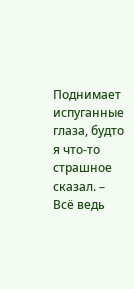Поднимает испуганные глаза, будто я что-то страшное сказал. – Всё ведь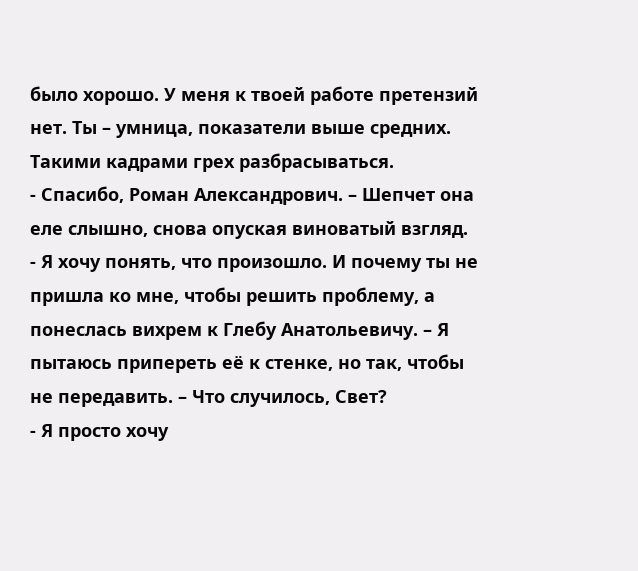было хорошо. У меня к твоей работе претензий нет. Ты – умница, показатели выше средних. Такими кадрами грех разбрасываться.
- Спасибо, Роман Александрович. – Шепчет она еле слышно, снова опуская виноватый взгляд.
- Я хочу понять, что произошло. И почему ты не пришла ко мне, чтобы решить проблему, а понеслась вихрем к Глебу Анатольевичу. – Я пытаюсь припереть её к стенке, но так, чтобы не передавить. – Что случилось, Свет?
- Я просто хочу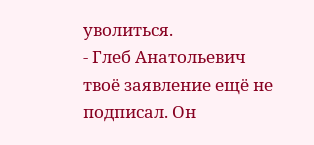уволиться.
- Глеб Анатольевич твоё заявление ещё не подписал. Он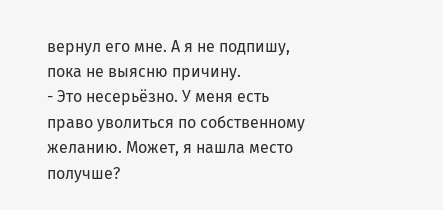вернул его мне. А я не подпишу, пока не выясню причину.
- Это несерьёзно. У меня есть право уволиться по собственному желанию. Может, я нашла место получше?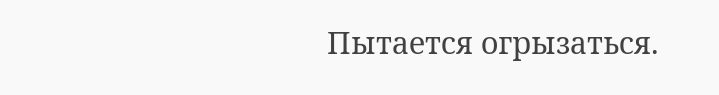Пытается огрызаться.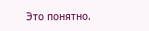Это понятно.